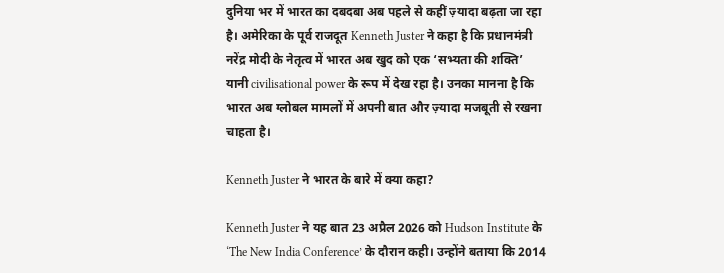दुनिया भर में भारत का दबदबा अब पहले से कहीं ज़्यादा बढ़ता जा रहा है। अमेरिका के पूर्व राजदूत Kenneth Juster ने कहा है कि प्रधानमंत्री नरेंद्र मोदी के नेतृत्व में भारत अब खुद को एक ‘सभ्यता की शक्ति’ यानी civilisational power के रूप में देख रहा है। उनका मानना है कि भारत अब ग्लोबल मामलों में अपनी बात और ज़्यादा मजबूती से रखना चाहता है।

Kenneth Juster ने भारत के बारे में क्या कहा?

Kenneth Juster ने यह बात 23 अप्रैल 2026 को Hudson Institute के ‘The New India Conference’ के दौरान कही। उन्होंने बताया कि 2014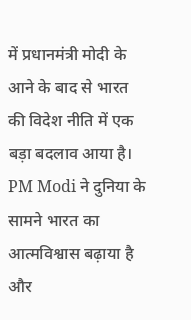में प्रधानमंत्री मोदी के आने के बाद से भारत की विदेश नीति में एक बड़ा बदलाव आया है। PM Modi ने दुनिया के सामने भारत का आत्मविश्वास बढ़ाया है और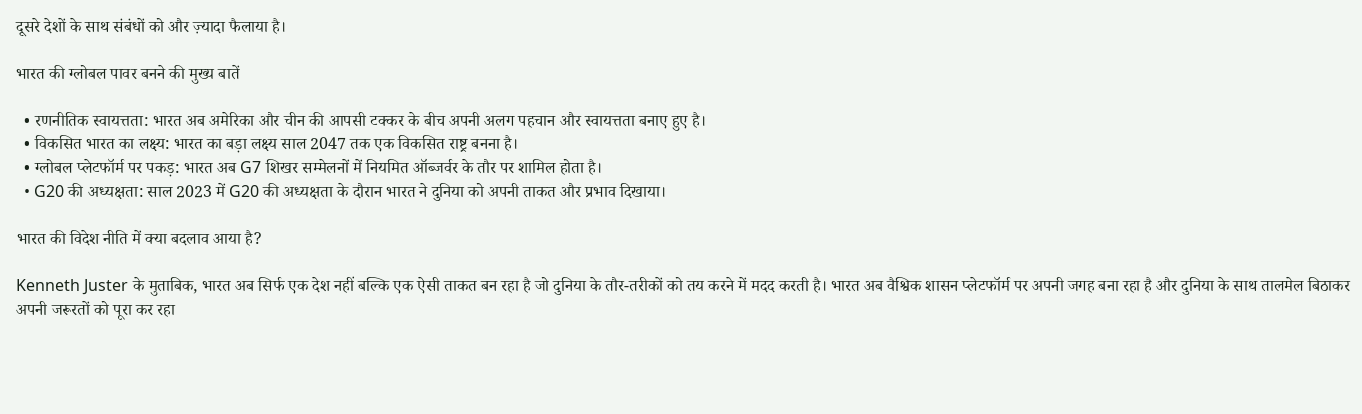दूसरे देशों के साथ संबंधों को और ज़्यादा फैलाया है।

भारत की ग्लोबल पावर बनने की मुख्य बातें

  • रणनीतिक स्वायत्तता: भारत अब अमेरिका और चीन की आपसी टक्कर के बीच अपनी अलग पहचान और स्वायत्तता बनाए हुए है।
  • विकसित भारत का लक्ष्य: भारत का बड़ा लक्ष्य साल 2047 तक एक विकसित राष्ट्र बनना है।
  • ग्लोबल प्लेटफॉर्म पर पकड़: भारत अब G7 शिखर सम्मेलनों में नियमित ऑब्जर्वर के तौर पर शामिल होता है।
  • G20 की अध्यक्षता: साल 2023 में G20 की अध्यक्षता के दौरान भारत ने दुनिया को अपनी ताकत और प्रभाव दिखाया।

भारत की विदेश नीति में क्या बदलाव आया है?

Kenneth Juster के मुताबिक, भारत अब सिर्फ एक देश नहीं बल्कि एक ऐसी ताकत बन रहा है जो दुनिया के तौर-तरीकों को तय करने में मदद करती है। भारत अब वैश्विक शासन प्लेटफॉर्म पर अपनी जगह बना रहा है और दुनिया के साथ तालमेल बिठाकर अपनी जरूरतों को पूरा कर रहा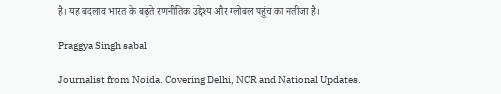है। यह बदलाव भारत के बढ़ते रणनीतिक उद्देश्य और ग्लोबल पहुंच का नतीजा है।

Praggya Singh sabal

Journalist from Noida. Covering Delhi, NCR and National Updates.